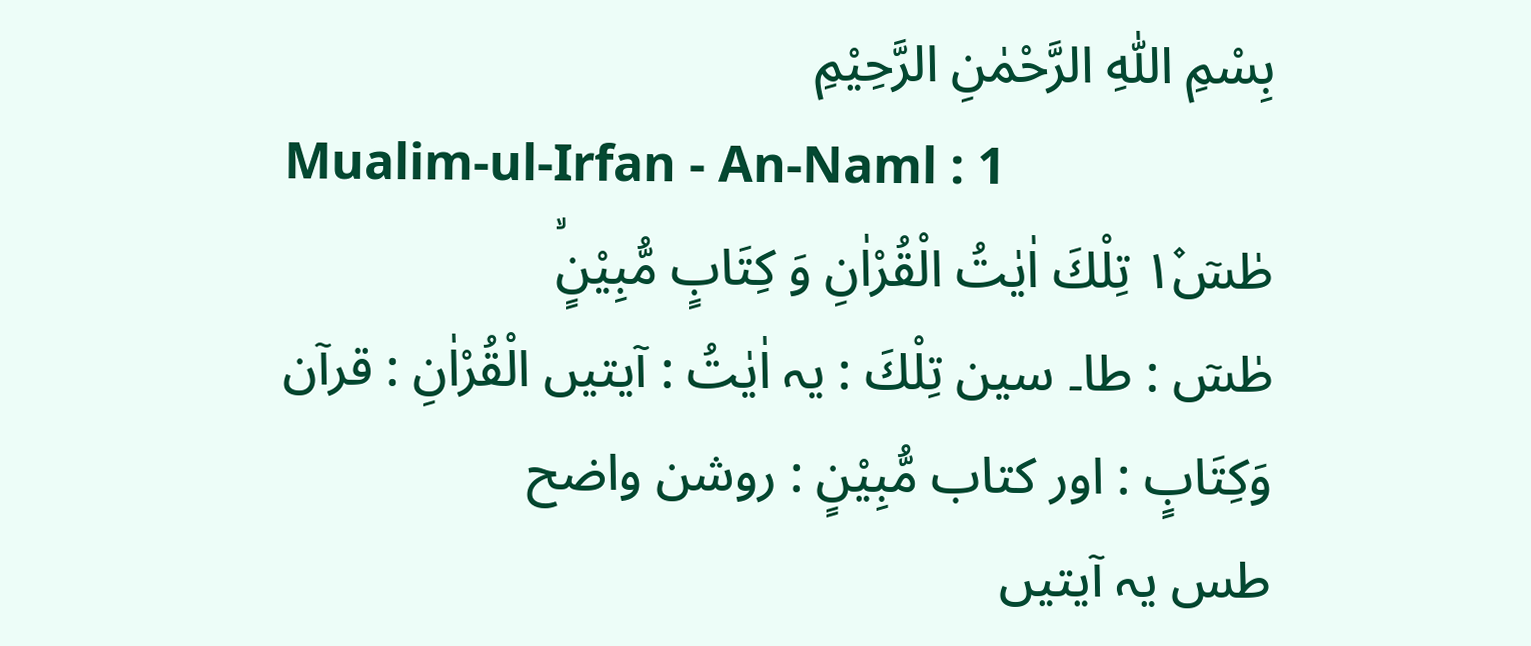بِسْمِ اللّٰهِ الرَّحْمٰنِ الرَّحِيْمِ
Mualim-ul-Irfan - An-Naml : 1
طٰسٓ١۫ تِلْكَ اٰیٰتُ الْقُرْاٰنِ وَ كِتَابٍ مُّبِیْنٍۙ
طٰسٓ : طا۔ سین تِلْكَ : یہ اٰيٰتُ : آیتیں الْقُرْاٰنِ : قرآن وَكِتَابٍ : اور کتاب مُّبِيْنٍ : روشن واضح
طس یہ آیتیں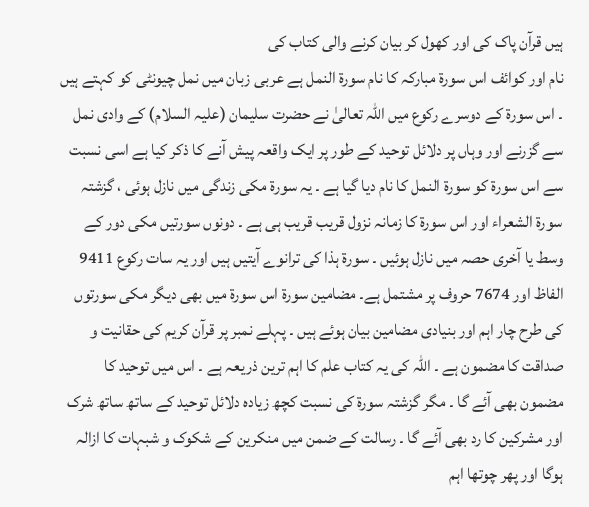ہیں قرآن پاک کی اور کھول کر بیان کرنے والی کتاب کی
نام اور کوائف اس سورة مبارکہ کا نام سورة النمل ہے عربی زبان میں نمل چیونٹی کو کہتے ہیں ۔ اس سورة کے دوسرے رکوع میں اللہ تعالیٰ نے حضرت سلیمان (علیہ السلام) کے وادی نمل سے گزرنے اور وہاں پر دلائل توحید کے طور پر ایک واقعہ پیش آنے کا ذکر کیا ہے اسی نسبت سے اس سورة کو سورة النمل کا نام دیا گیا ہے ۔ یہ سورة مکی زندگی میں نازل ہوئی ، گزشتہ سورة الشعراء اور اس سورة کا زمانہ نزول قریب قریب ہی ہے ۔ دونوں سورتیں مکی دور کے وسط یا آخری حصہ میں نازل ہوئیں ۔ سورة ہذا کی ترانوے آیتیں ہیں اور یہ سات رکوع 9411 الفاظ اور 7674 حروف پر مشتمل ہے۔ مضامین سورة اس سورة میں بھی دیگر مکی سورتوں کی طرح چار اہم اور بنیادی مضامین بیان ہوئے ہیں ۔ پہلے نمبر پر قرآن کریم کی حقانیت و صداقت کا مضمون ہے ۔ اللہ کی یہ کتاب علم کا اہم ترین ذریعہ ہے ۔ اس میں توحید کا مضمون بھی آئے گا ۔ مگر گزشتہ سورة کی نسبت کچھ زیادہ دلائل توحید کے ساتھ ساتھ شرک اور مشرکین کا رد بھی آئے گا ۔ رسالت کے ضمن میں منکرین کے شکوک و شبہات کا ازالہ ہوگا اور پھر چوتھا اہم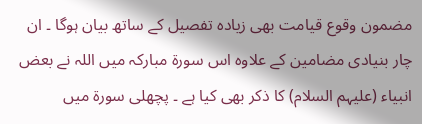مضمون وقوع قیامت بھی زیادہ تفصیل کے ساتھ بیان ہوگا ۔ ان چار بنیادی مضامین کے علاوہ اس سورة مبارکہ میں اللہ نے بعض انبیاء (علیہم السلام) کا ذکر بھی کیا ہے ۔ پچھلی سورة میں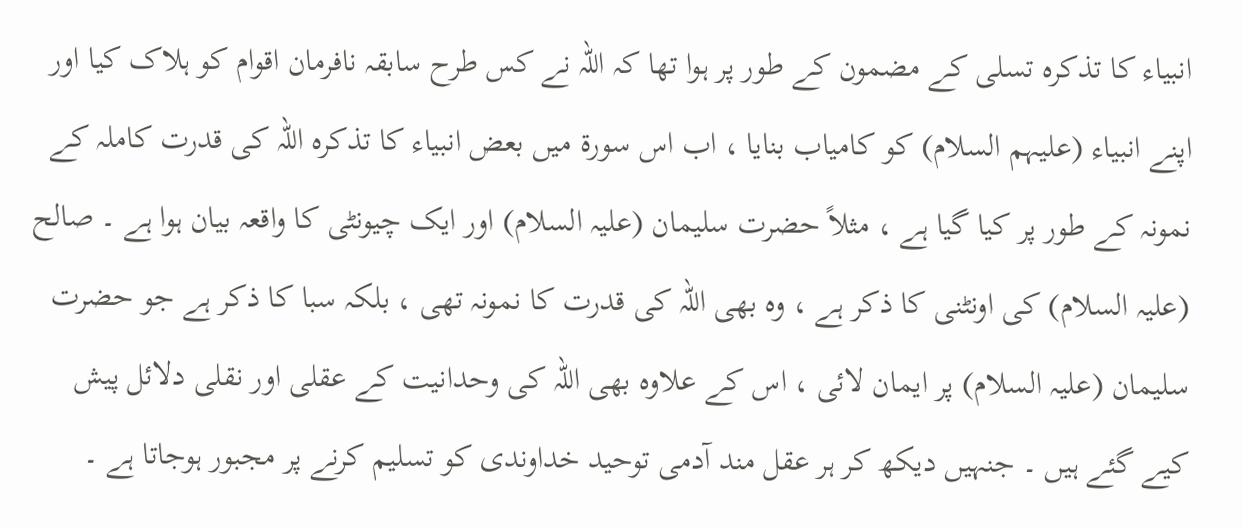انبیاء کا تذکرہ تسلی کے مضمون کے طور پر ہوا تھا کہ اللہ نے کس طرح سابقہ نافرمان اقوام کو ہلاک کیا اور اپنے انبیاء (علیہم السلام) کو کامیاب بنایا ، اب اس سورة میں بعض انبیاء کا تذکرہ اللہ کی قدرت کاملہ کے نمونہ کے طور پر کیا گیا ہے ، مثلاً حضرت سلیمان (علیہ السلام) اور ایک چیونٹی کا واقعہ بیان ہوا ہے ۔ صالح (علیہ السلام) کی اونٹنی کا ذکر ہے ، وہ بھی اللہ کی قدرت کا نمونہ تھی ، بلکہ سبا کا ذکر ہے جو حضرت سلیمان (علیہ السلام) پر ایمان لائی ، اس کے علاوہ بھی اللہ کی وحدانیت کے عقلی اور نقلی دلائل پیش کیے گئے ہیں ۔ جنہیں دیکھ کر ہر عقل مند آدمی توحید خداوندی کو تسلیم کرنے پر مجبور ہوجاتا ہے ۔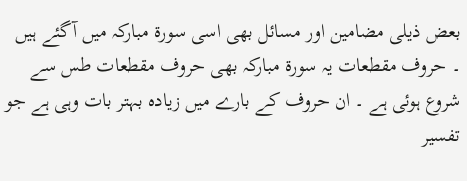بعض ذیلی مضامین اور مسائل بھی اسی سورة مبارکہ میں آگئے ہیں ۔ حروف مقطعات یہ سورة مبارکہ بھی حروف مقطعات طس سے شروع ہوئی ہے ۔ ان حروف کے بارے میں زیادہ بہتر بات وہی ہے جو تفسیر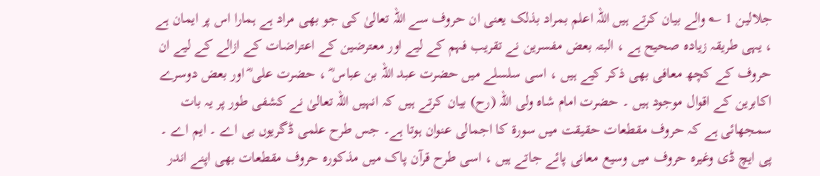جلالین 1 ؎ والے بیان کرتے ہیں اللہ اعلم بمراد بذلک یعنی ان حروف سے اللہ تعالیٰ کی جو بھی مراد ہے ہمارا اس پر ایمان ہے ، یہی طریقہ زیادہ صحیح ہے ، البتہ بعض مفسرین نے تقریب فہم کے لیے اور معترضین کے اعتراضات کے ازالے کے لیے ان حروف کے کچھ معافی بھی ذکر کیے ہیں ، اسی سلسلے میں حضرت عبد اللہ بن عباس ؓ ، حضرت علی ؓ اور بعض دوسرے اکابرین کے اقوال موجود ہیں ۔ حضرت امام شاہ ولی اللہ (رح) بیان کرتے ہیں کہ انہیں اللہ تعالیٰ نے کشفی طور پر یہ بات سمجھائی ہے کہ حروف مقطعات حقیقت میں سورة کا اجمالی عنوان ہوتا ہے۔ جس طرح علمی ڈگریوں بی اے ۔ ایم اے ۔ پی ایچ ڈی وغیرہ حروف میں وسیع معانی پائے جاتے ہیں ، اسی طرح قرآن پاک میں مذکورہ حروف مقطعات بھی اپنے اندر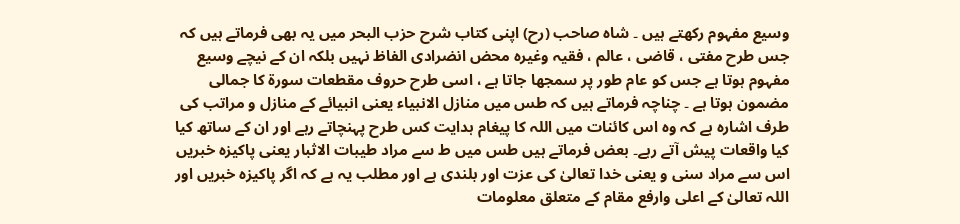وسیع مفہوم رکھتے ہیں ۔ شاہ صاحب (رح) اپنی کتاب شرح حزب البحر میں یہ بھی فرماتے ہیں کہ جس طرح مفتی ، قاضی ، عالم ، فقیہ وغیرہ محض انضرادی الفاظ نہیں بلکہ ان کے نیچے وسیع مفہوم ہوتا ہے جس کو عام طور پر سمجھا جاتا ہے ، اسی طرح حروف مقطعات سورة کا جمالی مضمون ہوتا ہے ۔ چناچہ فرماتے ہیں کہ طس میں منازل الانبیاء یعنی انبیائے کے منازل و مراتب کی طرف اشارہ ہے کہ وہ اس کائنات میں اللہ کا پیغام ہدایت کس طرح پہنچاتے رہے اور ان کے ساتھ کیا کیا واقعات پیش آتے رہے۔ بعض فرماتے ہیں طس میں ط سے مراد طیبات الاثبار یعنی پاکیزہ خبریں اس سے مراد سنی و یعنی خدا تعالیٰ کی عزت اور بلندی ہے اور مطلب یہ ہے کہ اگر پاکیزہ خبریں اور اللہ تعالیٰ کے اعلی وارفع مقام کے متعلق معلومات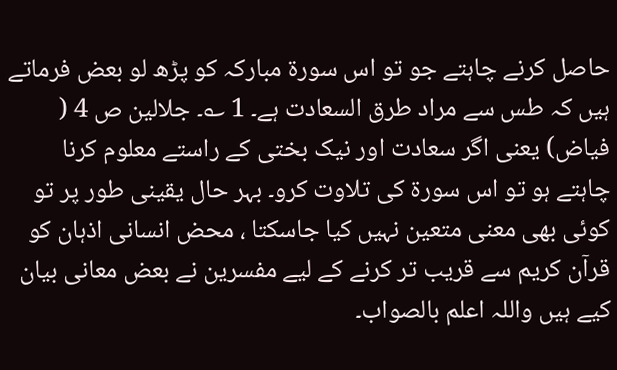حاصل کرنے چاہتے جو تو اس سورة مبارکہ کو پڑھ لو بعض فرماتے ہیں کہ طس سے مراد طرق السعادت ہے۔ 1 ؎۔ جلالین ص 4 ( فیاض) یعنی اگر سعادت اور نیک بختی کے راستے معلوم کرنا چاہتے ہو تو اس سورة کی تلاوت کرو۔ بہر حال یقینی طور پر تو کوئی بھی معنی متعین نہیں کیا جاسکتا ، محض انسانی اذہان کو قرآن کریم سے قریب تر کرنے کے لیے مفسرین نے بعض معانی بیان کیے ہیں واللہ اعلم بالصواب۔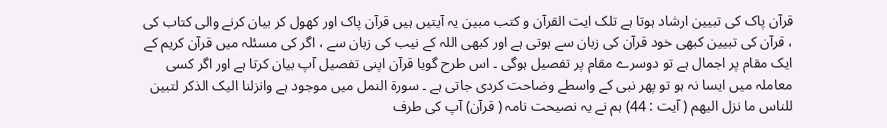قرآن پاک کی تبیین ارشاد ہوتا ہے تلک ایت القرآن و کتب مبین یہ آیتیں ہیں قرآن پاک اور کھول کر بیان کرنے والی کتاب کی ، قرآن کی تبیین کبھی خود قرآن کی زبان سے ہوتی ہے اور کبھی اللہ کے نیب کی زبان سے ، اگر کی مسئلہ میں قرآن کریم کے ایک مقام پر اجمال ہے تو دوسرے مقام پر تفصیل ہوگی ۔ اس طرح گویا قرآن اپنی تفصیل آپ بیان کرتا ہے اور اگر کسی معاملہ میں ایسا نہ ہو تو پھر نبی کے واسطے وضاحت کردی جاتی ہے ۔ سورة النمل میں موجود ہے وانزلنا الیک الذکر لتبین للناس ما نزل الیھم ( آیت : 44) ہم نے یہ نصیحت نامہ ( قرآن) آپ کی طرف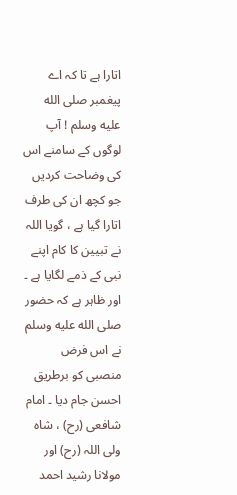اتارا ہے تا کہ اے پیغمبر صلى الله عليه وسلم ! آپ لوگوں کے سامنے اس کی وضاحت کردیں جو کچھ ان کی طرف اتارا گیا ہے ، گویا اللہ نے تبیین کا کام اپنے نبی کے ذمے لگایا ہے ۔ اور ظاہر ہے کہ حضور صلى الله عليه وسلم نے اس فرض منصبی کو برطریق احسن جام دیا ۔ امام شافعی (رح) ، شاہ ولی اللہ (رح) اور مولانا رشید احمد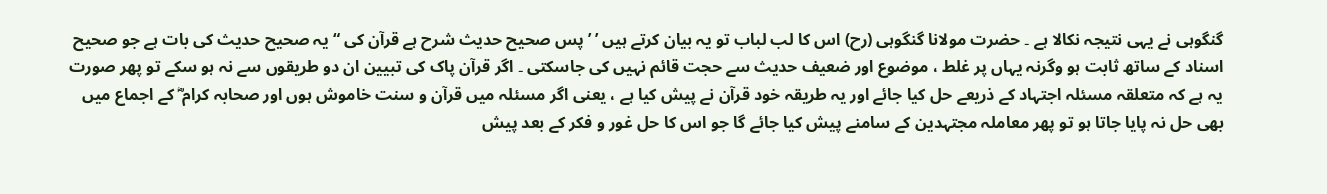گنگوہی نے یہی نتیجہ نکالا ہے ۔ حضرت مولانا گنگوہی (رح) اس کا لب لباب تو یہ بیان کرتے ہیں ’ ’ پس صحیح حدیث شرح ہے قرآن کی “ یہ صحیح حدیث کی بات ہے جو صحیح اسناد کے ساتھ ثابت ہو وگرنہ یہاں پر غلط ، موضوع اور ضعیف حدیث سے حجت قائم نہیں کی جاسکتی ۔ اگر قرآن پاک کی تبیین ان دو طریقوں سے نہ ہو سکے تو پھر صورت یہ ہے کہ متعلقہ مسئلہ اجتہاد کے ذریعے حل کیا جائے اور یہ طریقہ خود قرآن نے پیش کیا ہے ، یعنی اگر مسئلہ میں قرآن و سنت خاموش ہوں اور صحابہ کرام ؓ کے اجماع میں بھی حل نہ پایا جاتا ہو تو پھر معاملہ مجتہدین کے سامنے پیش کیا جائے گا جو اس کا حل غور و فکر کے بعد پیش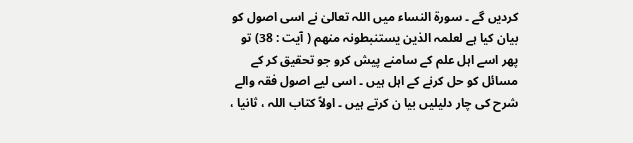کردیں گے ۔ سورة النساء میں اللہ تعالیٰ نے اسی اصول کو بیان کیا ہے لعلمہ الذین یستنبطونہ منھم ( آیت : 38) تو پھر اسے اہل علم کے سامنے پیش کرو جو تحقیق کر کے مسائل کو حل کرنے کے اہل ہیں ۔ اسی لیے اصول فقہ والے شرح کی چار دلیلیں بیا ن کرتے ہیں ۔ اولاً کتاب اللہ ، ثانیا ،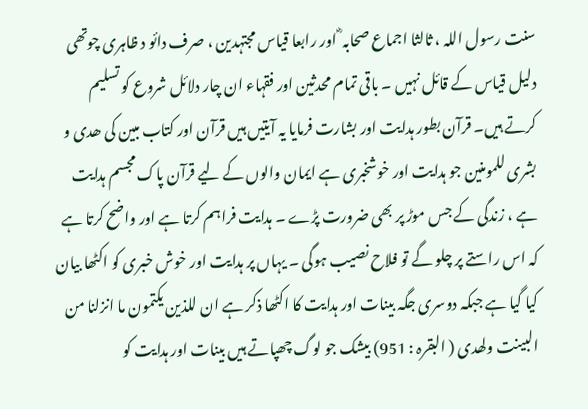سنت رسول اللہ ، ثالثا اجماع صحابہ ؓ اور رابعا قیاس مجتہدین ، صرف دائو د ظاہری چوتھی دلیل قیاس کے قائل نہیں ۔ باقی تمام محدثین اور فقہاء ان چار دلائل شروع کو تسلیم کرتے ہیں۔ قرآن بطور ہدایت اور بشارت فرمایا یہ آیتیں ہیں قرآن اور کتاب مبین کی ھدی و بشری للمومنین جو ہدایت اور خوشخبری ہے ایمان والوں کے لیے قرآن پاک مجسم ہدایت ہے ، زندگی کے جس موڑ پر بھی ضرورت پڑے ۔ ہدایت فراہم کرتا ہے اور واضح کرتا ہے کہ اس راستے پر چلو گے تو فلاح نصیب ہوگی ۔ یہاں پر ہدایت اور خوش خبری کو اکٹھا بیان کیا گیا ہے جبکہ دوسری جگہ بینات اور ہدایت کا اکٹھا ذکر ہے ان للذین یکتمون ما انزلنا من البینت ولھدی ( البقرہ : 951) بیشک جو لوگ چھپاتے ہیں بینات اور ہدایت کو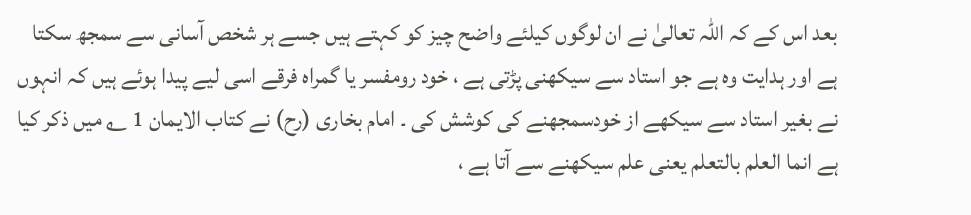بعد اس کے کہ اللہ تعالیٰ نے ان لوگوں کیلئے واضح چیز کو کہتے ہیں جسے ہر شخص آسانی سے سمجھ سکتا ہے اور ہدایت وہ ہے جو استاد سے سیکھنی پڑتی ہے ، خود رومفسر یا گمراہ فرقے اسی لیے پیدا ہوئے ہیں کہ انہوں نے بغیر استاد سے سیکھے از خودسمجھنے کی کوشش کی ۔ امام بخاری (رح) نے کتاب الایمان 1 ؎ میں ذکر کیا ہے انما العلم بالتعلم یعنی علم سیکھنے سے آتا ہے ،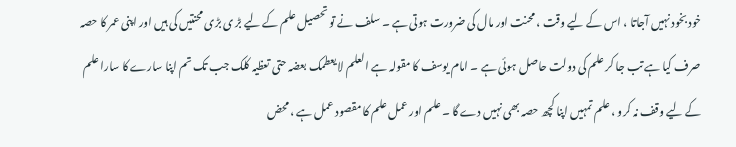خود بخود نہیں آجاتا ، اس کے لیے وقت ، محنت اور مال کی ضرورت ہوتی ہے ۔ سلف نے تو تحصیل علم کے لیے بڑ ی بڑی محنتیں کی ہیں اور اپنی عمر کا حصہ صرف کیا ہے تب جا کر علم کی دولت حاصل ہوئی ہے ۔ امام یوسف کا مقولہ ہے العلم لا یعطمک بعضہ حتی تعظیہ کلک جب تک تم اپنا سارے کا سارا علم کے لیے وقف نہ کرو ، علم تمہیں اپنا کچھ حصہ بھی نہیں دے گا ۔ علم اور عمل علم کا مقصود عمل ہے ، محض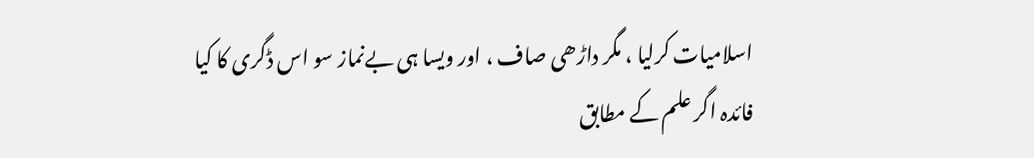اسلامیات کرلیا ، مگر داڑھی صاف ، اور ویسا ہی بےنماز سو اس ڈگری کا کیا فائدہ اگر علم کے مطابق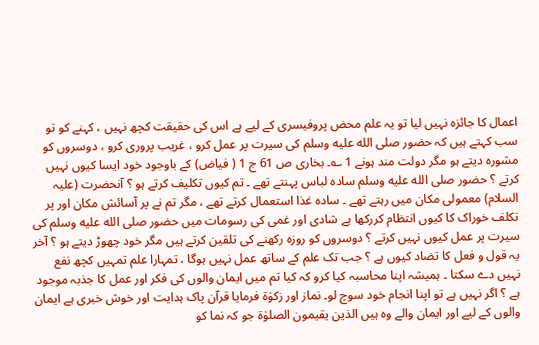اعمال کا جائزہ نہیں لیا تو یہ علم محض پروفیسری کے لیے ہے اس کی حقیقت کچھ نہیں ، کہنے کو تو سب کہتے ہیں کہ حضور صلى الله عليه وسلم کی سیرت پر عمل کرو ، غریب پروری کرو ، دوسروں کو مشورہ دیتے ہو مگر دولت مند ہونے 1 ؎۔ بخاری ص 61 ج 1 ( فیاض) کے باوجود خود ایسا کیوں نہیں کرتے ؟ حضور صلى الله عليه وسلم سادہ لباس پہنتے تھے ۔ تم کیوں تکلیف کرتے ہو ؟ آنحضرت (علیہ السلام) معمولی مکان میں رہتے تھے ۔ سادہ غذا استعمال کرتے تھے ، مگر تم نے پر آسائش مکان اور پر تکلف خوراک کا کیوں انتظام کررکھا ہے شادی اور غمی کی رسومات میں حضور صلى الله عليه وسلم کی سیرت پر عمل کیوں نہیں کرتے ؟ دوسروں کو روزہ رکھنے کی تلقین کرتے ہیں مگر خود چھوڑ دیتے ہو ؟ آخر یہ قول و فعل کا تضاد کیوں ہے ؟ جب تک علم کے ساتھ عمل نہیں ہوگا ، تمہارا علم تمہیں کچھ نفع نہیں دے سکتا ۔ ہمیشہ اپنا محاسبہ کیا کرو کہ کیا تم میں ایمان والوں کی فکر اور عمل کا جذبہ موجود ہے ؟ اگر نہیں ہے تو اپنا انجام خود سوچ لو۔ نماز اور زکوٰۃ فرمایا قرآن پاک ہدایت اور خوش خبری ہے ایمان والوں کے لیے اور ایمان والے وہ ہیں الذین یقیمون الصلوٰۃ جو کہ نما کو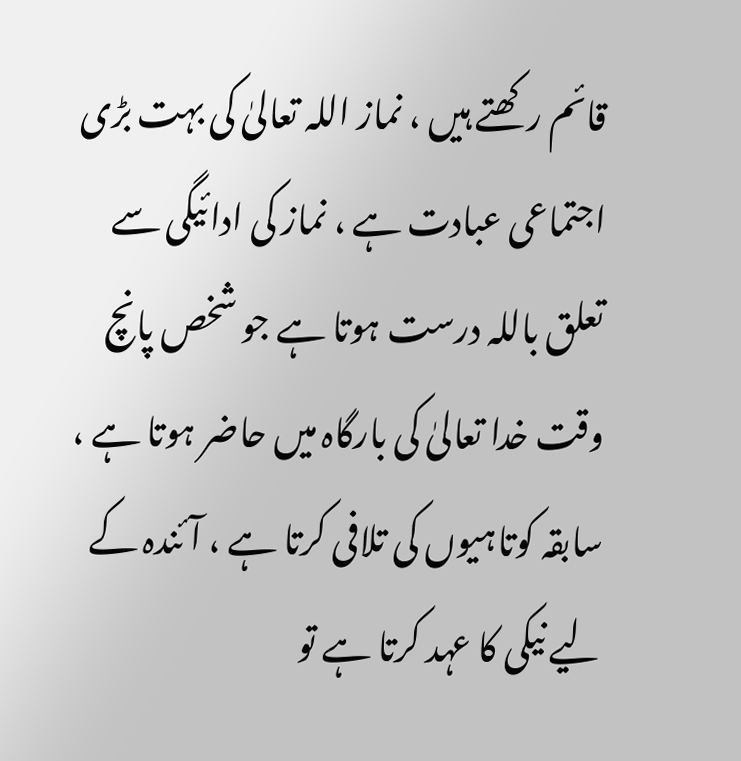قائم رکھتے ہیں ، نماز اللہ تعالیٰ کی بہت بڑی اجتماعی عبادت ہے ، نماز کی ادائیگی سے تعلق باللہ درست ہوتا ہے جو شخص پانچ وقت خدا تعالیٰ کی بارگاہ میں حاضر ہوتا ہے ، سابقہ کوتاہیوں کی تلافی کرتا ہے ، آئندہ کے لیے نیکی کا عہد کرتا ہے تو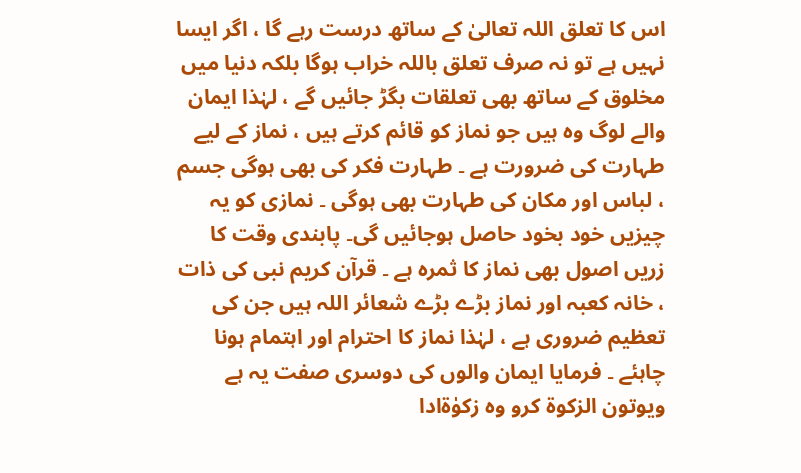اس کا تعلق اللہ تعالیٰ کے ساتھ درست رہے گا ، اگر ایسا نہیں ہے تو نہ صرف تعلق باللہ خراب ہوگا بلکہ دنیا میں مخلوق کے ساتھ بھی تعلقات بگڑ جائیں گے ، لہٰذا ایمان والے لوگ وہ ہیں جو نماز کو قائم کرتے ہیں ، نماز کے لیے طہارت کی ضرورت ہے ۔ طہارت فکر کی بھی ہوگی جسم ، لباس اور مکان کی طہارت بھی ہوگی ۔ نمازی کو یہ چیزیں خود بخود حاصل ہوجائیں گی۔ پابندی وقت کا زریں اصول بھی نماز کا ثمرہ ہے ۔ قرآن کریم نبی کی ذات ، خانہ کعبہ اور نماز بڑے بڑے شعائر اللہ ہیں جن کی تعظیم ضروری ہے ، لہٰذا نماز کا احترام اور اہتمام ہونا چاہئے ۔ فرمایا ایمان والوں کی دوسری صفت یہ ہے ویوتون الزکوۃ کرو وہ زکوٰۃادا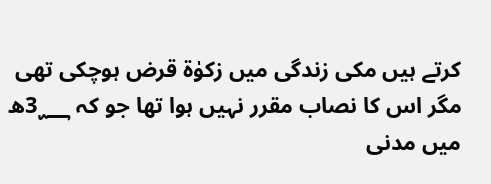کرتے ہیں مکی زندگی میں زکوٰۃ قرض ہوچکی تھی مگر اس کا نصاب مقرر نہیں ہوا تھا جو کہ 3؁ھ میں مدنی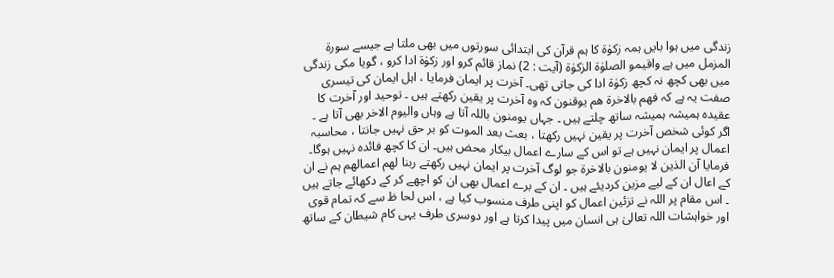زندگی میں ہوا بایں ہمہ زکوٰۃ کا ہم قرآن کی ابتدائی سورتوں میں بھی ملتا ہے جیسے سورة المزمل میں ہے واقیمو الصلوٰۃ الزکوٰۃ (آیت : 2) نماز قائم کرو اور زکوٰۃ ادا کرو ، گویا مکی زندگی میں بھی کچھ نہ کچھ زکوٰۃ ادا کی جاتی تھی۔ آخرت پر ایمان فرمایا ، اہل ایمان کی تیسری صفت یہ ہے کہ فھم بالاخرۃ ھم یوقنون کہ وہ آخرت پر یقین رکھتے ہیں ۔ توحید اور آخرت کا عقیدہ ہمیشہ ہمیشہ ساتھ چلتے ہیں ۔ جہاں یومنون باللہ آتا ہے وہاں والیوم الاخر بھی آتا ہے ۔ اگر کوئی شخص آخرت پر یقین نہیں رکھتا ، بعث بعد الموت کو بر حق نہیں جانتا ، محاسبہ اعمال پر ایمان نہیں ہے تو اس کے سارے اعمال بیکار محض ہیں۔ ان کا کچھ فائدہ نہیں ہوگا۔ فرمایا آن الذین لا یومنون بالاخرۃ جو لوگ آخرت پر ایمان نہیں رکھتے ربنا لھم اعمالھم ہم نے ان کے اعال ان کے لیے مزین کردیئے ہیں ۔ ان کے برے اعمال بھی ان کو اچھے کر کے دکھائے جاتے ہیں ۔ اس مقام پر اللہ نے تزئین اعمال کو اپنی طرف منسوب کیا ہے ، اس لحا ظ سے کہ تمام قوی اور خواہشات اللہ تعالیٰ ہی انسان میں پیدا کرتا ہے اور دوسری طرف یہی کام شیطان کے ساتھ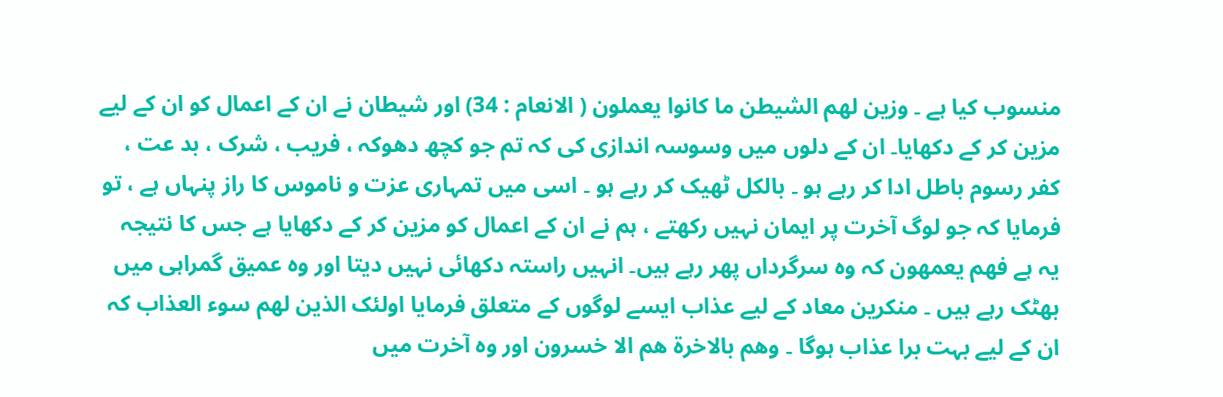منسوب کیا ہے ۔ وزین لھم الشیطن ما کانوا یعملون ( الانعام : 34) اور شیطان نے ان کے اعمال کو ان کے لیے مزین کر کے دکھایا۔ ان کے دلوں میں وسوسہ اندازی کی کہ تم جو کچھ دھوکہ ، فریب ، شرک ، بد عت ، کفر رسوم باطل ادا کر رہے ہو ۔ بالکل ٹھیک کر رہے ہو ۔ اسی میں تمہاری عزت و ناموس کا راز پنہاں ہے ، تو فرمایا کہ جو لوگ آخرت پر ایمان نہیں رکھتے ، ہم نے ان کے اعمال کو مزین کر کے دکھایا ہے جس کا نتیجہ یہ ہے فھم یعمھون کہ وہ سرگرداں پھر رہے ہیں۔ انہیں راستہ دکھائی نہیں دیتا اور وہ عمیق گمراہی میں بھٹک رہے ہیں ۔ منکرین معاد کے لیے عذاب ایسے لوگوں کے متعلق فرمایا اولئک الذین لھم سوء العذاب کہ ان کے لیے بہت برا عذاب ہوگا ۔ وھم بالاخرۃ ھم الا خسرون اور وہ آخرت میں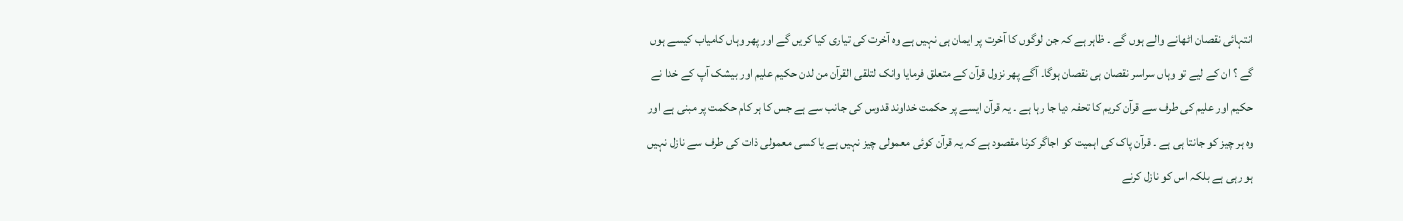انتہائی نقصان اٹھانے والے ہوں گے ۔ ظاہر ہے کہ جن لوگوں کا آخرت پر ایمان ہی نہیں ہے وہ آخرت کی تیاری کیا کریں گے اور پھر وہاں کامیاب کیسے ہوں گے ؟ ان کے لیے تو وہاں سراسر نقصان ہی نقصان ہوگا۔ آگے پھر نزول قرآن کے متعلق فرمایا وانک لتلقی القرآن من لدن حکیم علیم اور بیشک آپ کے خدا نے حکیم اور علیم کی طرف سے قرآن کریم کا تحفہ دیا جا رہا ہے ۔ یہ قرآن ایسے پر حکمت خداوند قدوس کی جانب سے ہے جس کا ہر کام حکمت پر مبنی ہے اور وہ ہر چیز کو جانتا ہی ہے ۔ قرآن پاک کی اہمیت کو اجاگر کرنا مقصود ہے کہ یہ قرآن کوئی معمولی چیز نہیں ہے یا کسی معمولی ذات کی طرف سے نازل نہیں ہو رہی ہے بلکہ اس کو نازل کرنے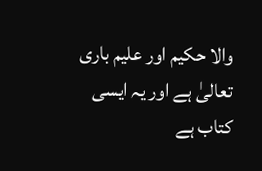والا حکیم اور علیم باری تعالیٰ ہے اور یہ ایسی کتاب ہے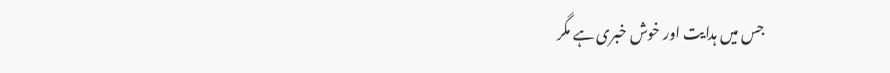جس میں ہدایت اور خوش خبری ہے مگر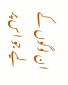ان لوگوں کے لیے جو اس پر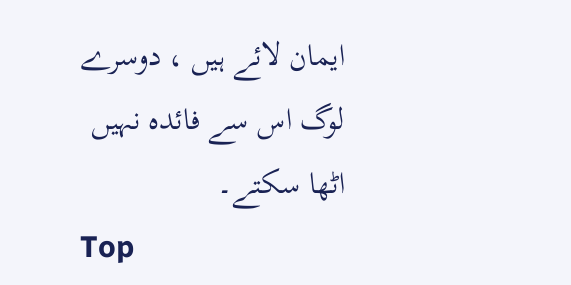ایمان لائے ہیں ، دوسرے لوگ اس سے فائدہ نہیں اٹھا سکتے۔
Top